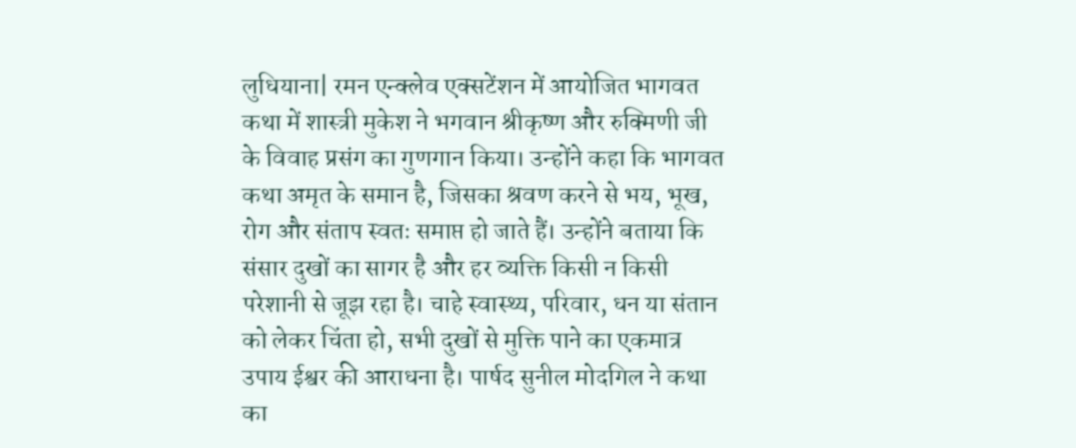लुधियाना| रमन एन्क्लेव एक्सटेंशन में आयोजित भागवत कथा में शास्त्री मुकेश ने भगवान श्रीकृष्ण और रुक्मिणी जी के विवाह प्रसंग का गुणगान किया। उन्होंने कहा कि भागवत कथा अमृत के समान है, जिसका श्रवण करने से भय, भूख, रोग और संताप स्वतः समाप्त हो जाते हैं। उन्होंने बताया कि संसार दुखों का सागर है और हर व्यक्ति किसी न किसी परेशानी से जूझ रहा है। चाहे स्वास्थ्य, परिवार, धन या संतान को लेकर चिंता हो, सभी दुखों से मुक्ति पाने का एकमात्र उपाय ईश्वर की आराधना है। पार्षद सुनील मोदगिल ने कथा का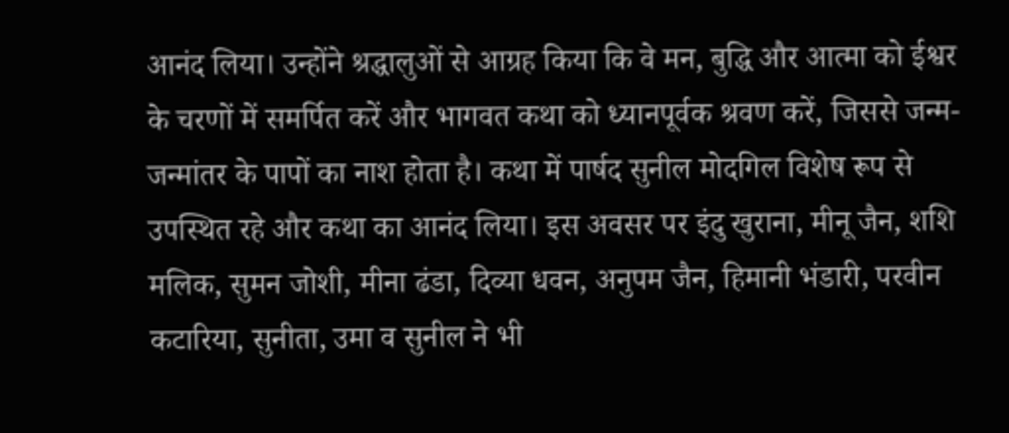आनंद लिया। उन्होंने श्रद्धालुओं से आग्रह किया कि वे मन, बुद्धि और आत्मा को ईश्वर के चरणों में समर्पित करें और भागवत कथा को ध्यानपूर्वक श्रवण करें, जिससे जन्म-जन्मांतर के पापों का नाश होता है। कथा में पार्षद सुनील मोदगिल विशेष रूप से उपस्थित रहे और कथा का आनंद लिया। इस अवसर पर इंदु खुराना, मीनू जैन, शशि मलिक, सुमन जोशी, मीना ढंडा, दिव्या धवन, अनुपम जैन, हिमानी भंडारी, परवीन कटारिया, सुनीता, उमा व सुनील ने भी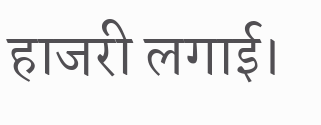हाजरी लगाई।